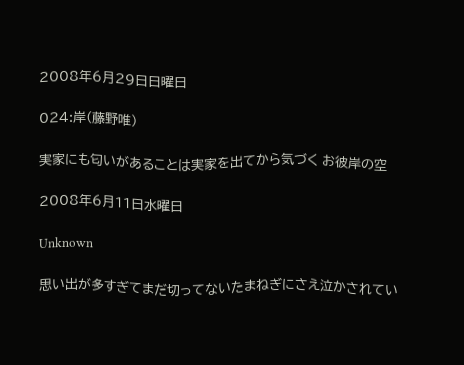2008年6月29日日曜日

024:岸(藤野唯)

実家にも匂いがあることは実家を出てから気づく お彼岸の空

2008年6月11日水曜日

Unknown

思い出が多すぎてまだ切ってないたまねぎにさえ泣かされてい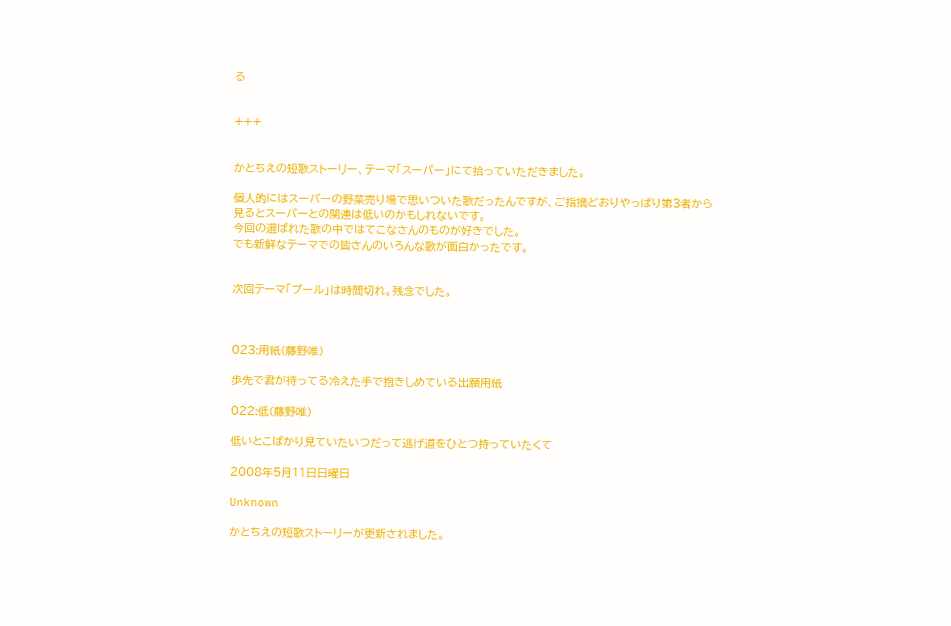る


+++


かとちえの短歌ストーリー、テーマ「スーパー」にて拾っていただきました。

個人的にはスーパーの野菜売り場で思いついた歌だったんですが、ご指摘どおりやっぱり第3者から見るとスーパーとの関連は低いのかもしれないです。
今回の選ばれた歌の中ではてこなさんのものが好きでした。
でも新鮮なテーマでの皆さんのいろんな歌が面白かったです。


次回テーマ「プール」は時間切れ。残念でした。



023:用紙(藤野唯)

歩先で君が待ってる冷えた手で抱きしめている出願用紙

022:低(藤野唯)

低いとこばかり見ていたいつだって逃げ道をひとつ持っていたくて

2008年5月11日日曜日

Unknown

かとちえの短歌ストーリーが更新されました。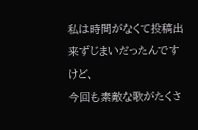私は時間がなくて投稿出来ずじまいだったんですけど、
今回も素敵な歌がたくさ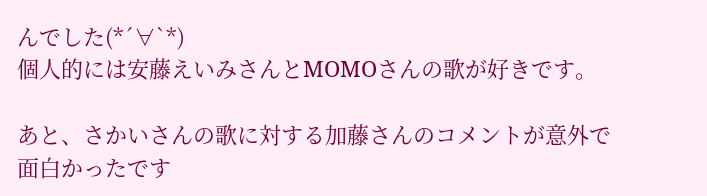んでした(*´∀`*)
個人的には安藤えいみさんとMOMOさんの歌が好きです。

あと、さかいさんの歌に対する加藤さんのコメントが意外で面白かったです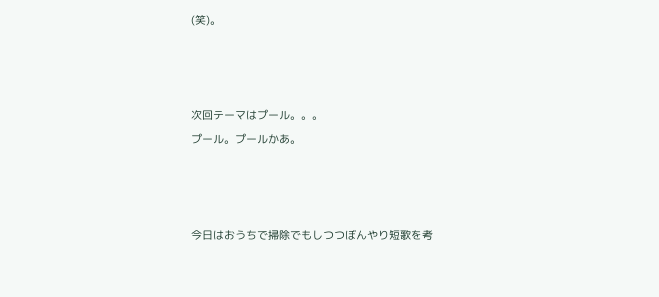(笑)。



次回テーマはプール。。。
プール。プールかあ。



今日はおうちで掃除でもしつつぼんやり短歌を考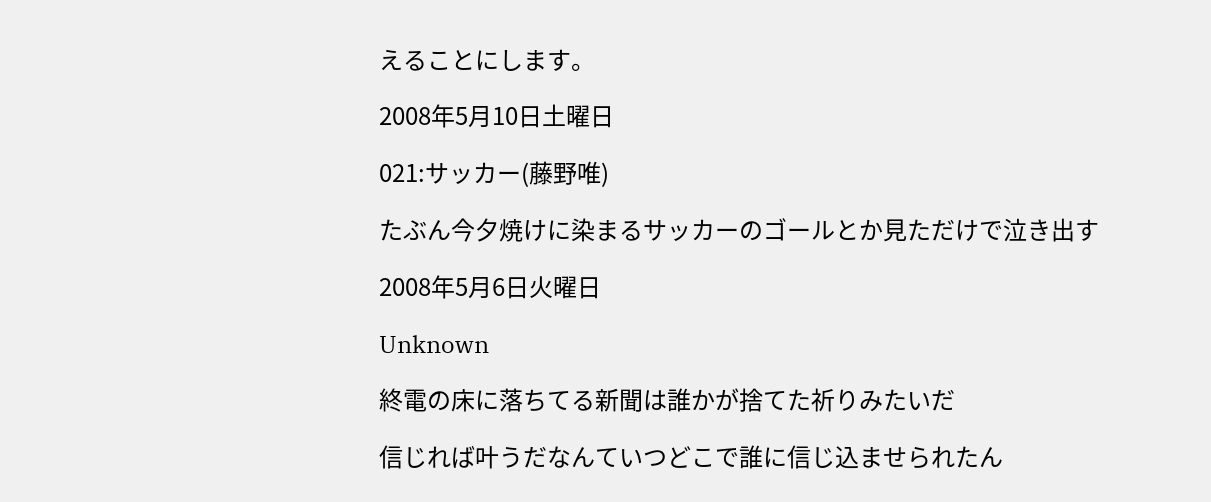えることにします。

2008年5月10日土曜日

021:サッカー(藤野唯)

たぶん今夕焼けに染まるサッカーのゴールとか見ただけで泣き出す

2008年5月6日火曜日

Unknown

終電の床に落ちてる新聞は誰かが捨てた祈りみたいだ

信じれば叶うだなんていつどこで誰に信じ込ませられたん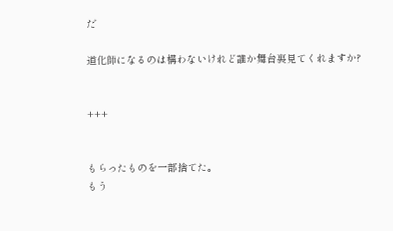だ

道化師になるのは構わないけれど誰か舞台裏見てくれますか?


+++


もらったものを一部捨てた。
もう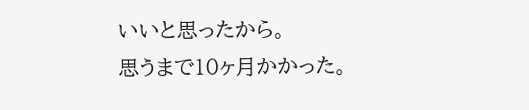いいと思ったから。
思うまで10ヶ月かかった。